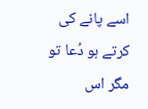اسے پانے کی کرتے ہو دُعا تو
مگر اس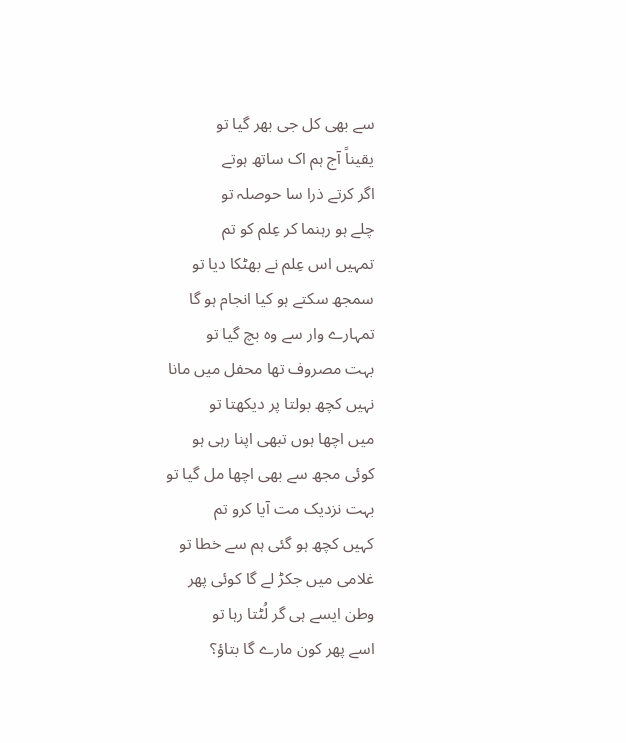سے بھی کل جی بھر گیا تو
یقیناً آج ہم اک ساتھ ہوتے
اگر کرتے ذرا سا حوصلہ تو
چلے ہو رہنما کر عِلم کو تم
تمہیں اس عِلم نے بھٹکا دیا تو
سمجھ سکتے ہو کیا انجام ہو گا
تمہارے وار سے وہ بچ گیا تو
بہت مصروف تھا محفل میں مانا
نہیں کچھ بولتا پر دیکھتا تو
میں اچھا ہوں تبھی اپنا رہی ہو
کوئی مجھ سے بھی اچھا مل گیا تو
بہت نزدیک مت آیا کرو تم
کہیں کچھ ہو گئی ہم سے خطا تو
غلامی میں جکڑ لے گا کوئی پھر
وطن ایسے ہی گر لُٹتا رہا تو
اسے پھر کون مارے گا بتاؤ؟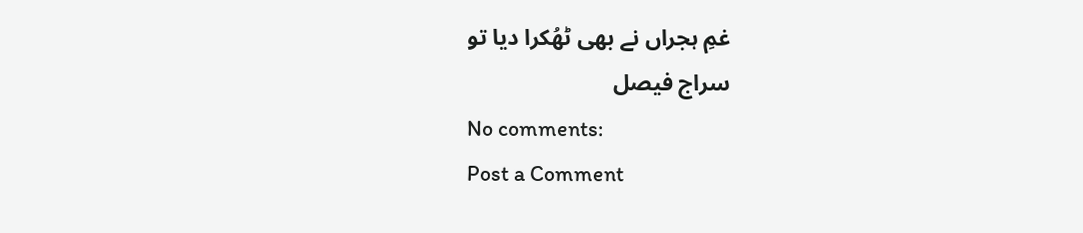غمِ ہجراں نے بھی ٹھُکرا دیا تو
سراج فیصل
No comments:
Post a Comment